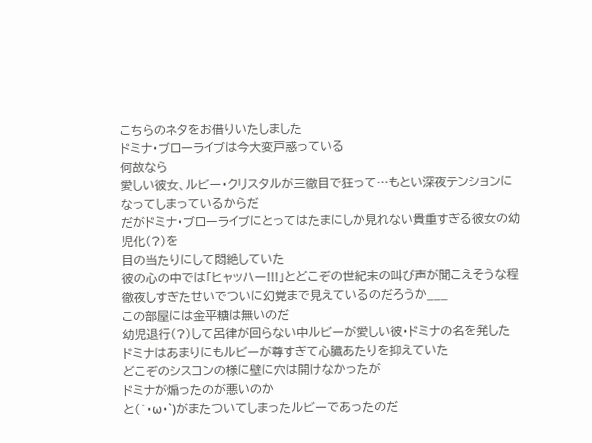こちらのネタをお借りいたしました
ドミナ・ブローライブは今大変戸惑っている
何故なら
愛しい彼女、ルビー・クリスタルが三徹目で狂って…もとい深夜テンションになってしまっているからだ
だがドミナ・ブローライブにとってはたまにしか見れない貴重すぎる彼女の幼児化(?)を
目の当たりにして悶絶していた
彼の心の中では「ヒャッハー!!!」とどこぞの世紀末の叫び声が聞こえそうな程
徹夜しすぎたせいでついに幻覚まで見えているのだろうか___
この部屋には金平糖は無いのだ
幼児退行(?)して呂律が回らない中ルビーが愛しい彼・ドミナの名を発した
ドミナはあまりにもルビーが尊すぎて心臓あたりを抑えていた
どこぞのシスコンの様に壁に穴は開けなかったが
ドミナが煽ったのが悪いのか
と(´・ω・`)がまたついてしまったルビーであったのだ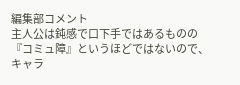編集部コメント
主人公は鈍感で口下手ではあるものの『コミュ障』というほどではないので、キャラ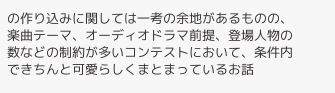の作り込みに関しては一考の余地があるものの、楽曲テーマ、オーディオドラマ前提、登場人物の数などの制約が多いコンテストにおいて、条件内できちんと可愛らしくまとまっているお話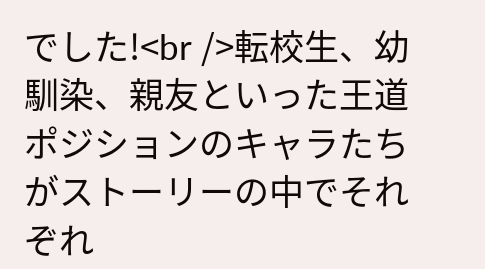でした!<br />転校生、幼馴染、親友といった王道ポジションのキャラたちがストーリーの中でそれぞれ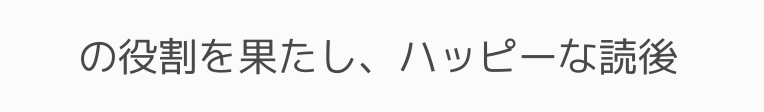の役割を果たし、ハッピーな読後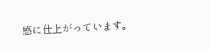感に仕上がっています。